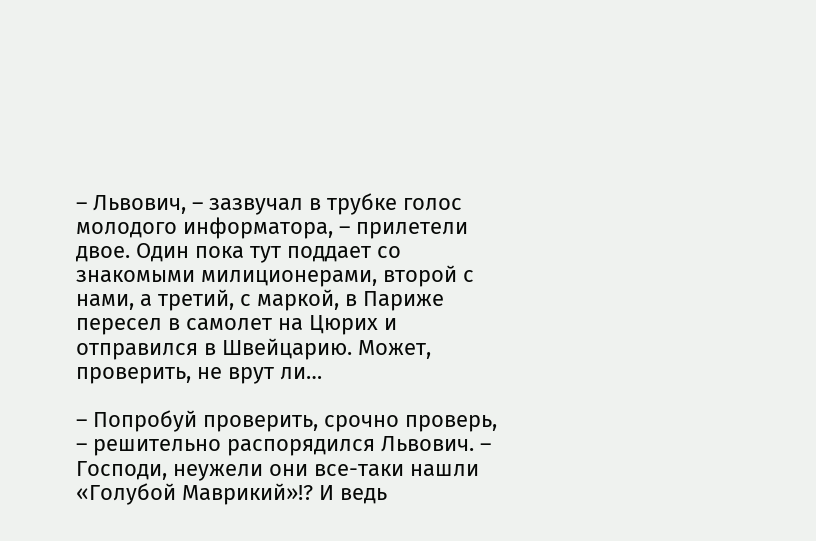– Львович, – зазвучал в трубке голос молодого информатора, – прилетели двое. Один пока тут поддает со знакомыми милиционерами, второй с нами, а третий, с маркой, в Париже пересел в самолет на Цюрих и отправился в Швейцарию. Может, проверить, не врут ли…

– Попробуй проверить, срочно проверь, – решительно распорядился Львович. – Господи, неужели они все-таки нашли «Голубой Маврикий»!? И ведь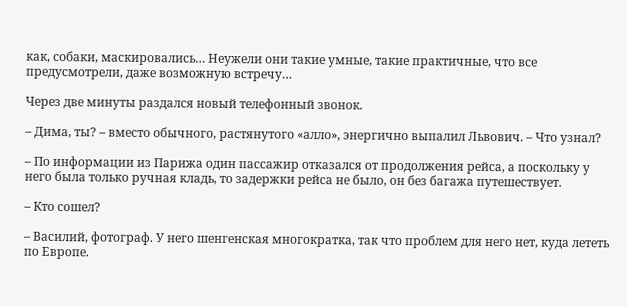как, собаки, маскировались… Неужели они такие умные, такие практичные, что все предусмотрели, даже возможную встречу…

Через две минуты раздался новый телефонный звонок.

– Дима, ты? – вместо обычного, растянутого «алло», энергично выпалил Львович. – Что узнал?

– По информации из Парижа один пассажир отказался от продолжения рейса, а поскольку у него была только ручная кладь, то задержки рейса не было, он без багажа путешествует.

– Кто сошел?

– Василий, фотограф. У него шенгенская многократка, так что проблем для него нет, куда лететь по Европе.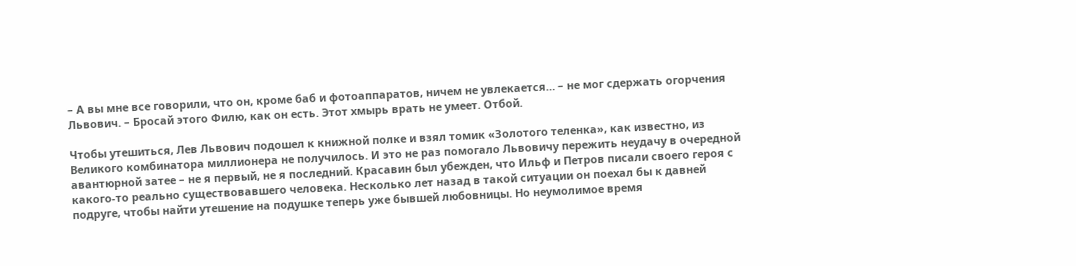– А вы мне все говорили, что он, кроме баб и фотоаппаратов, ничем не увлекается… – не мог сдержать огорчения Львович. – Бросай этого Филю, как он есть. Этот хмырь врать не умеет. Отбой.

Чтобы утешиться, Лев Львович подошел к книжной полке и взял томик «Золотого теленка», как известно, из Великого комбинатора миллионера не получилось. И это не раз помогало Львовичу пережить неудачу в очередной авантюрной затее – не я первый, не я последний. Красавин был убежден, что Ильф и Петров писали своего героя с какого-то реально существовавшего человека. Несколько лет назад в такой ситуации он поехал бы к давней подруге, чтобы найти утешение на подушке теперь уже бывшей любовницы. Но неумолимое время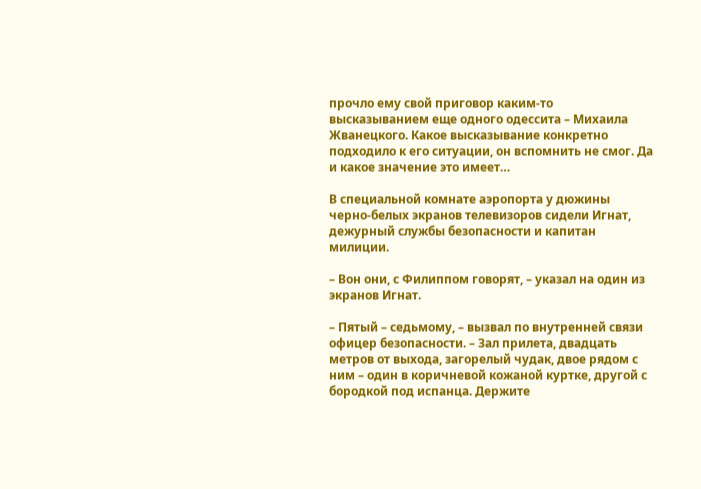прочло ему свой приговор каким-то высказыванием еще одного одессита – Михаила Жванецкого. Какое высказывание конкретно подходило к его ситуации, он вспомнить не смог. Да и какое значение это имеет…

В специальной комнате аэропорта у дюжины черно-белых экранов телевизоров сидели Игнат, дежурный службы безопасности и капитан милиции.

– Вон они, с Филиппом говорят, – указал на один из экранов Игнат.

– Пятый – седьмому, – вызвал по внутренней связи офицер безопасности. – Зал прилета, двадцать метров от выхода, загорелый чудак, двое рядом с ним – один в коричневой кожаной куртке, другой с бородкой под испанца. Держите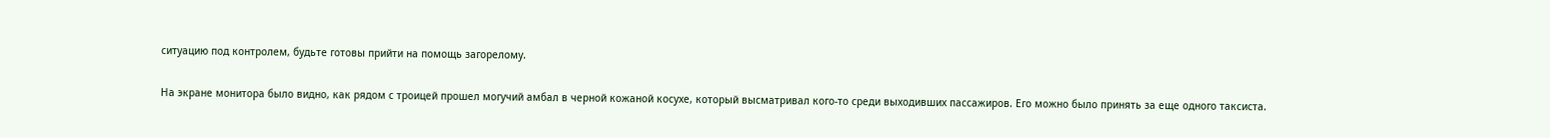ситуацию под контролем, будьте готовы прийти на помощь загорелому.

На экране монитора было видно, как рядом с троицей прошел могучий амбал в черной кожаной косухе, который высматривал кого-то среди выходивших пассажиров. Его можно было принять за еще одного таксиста.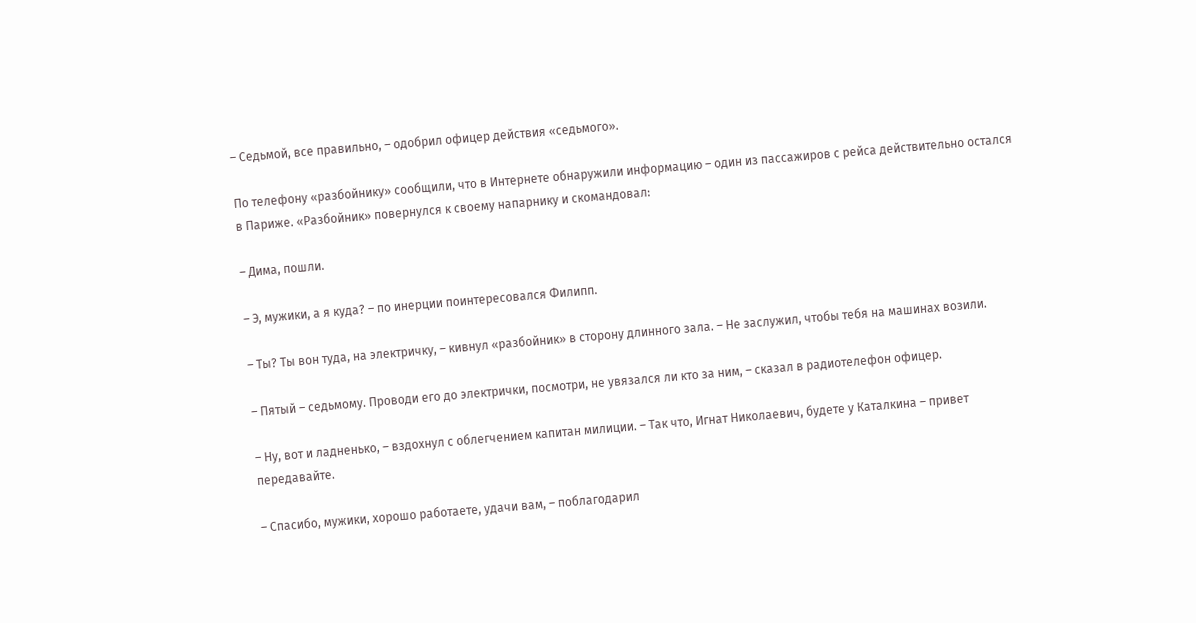– Седьмой, все правильно, – одобрил офицер действия «седьмого».

По телефону «разбойнику» сообщили, что в Интернете обнаружили информацию – один из пассажиров с рейса действительно остался в Париже. «Разбойник» повернулся к своему напарнику и скомандовал:

– Дима, пошли.

– Э, мужики, а я куда? – по инерции поинтересовался Филипп.

– Ты? Ты вон туда, на электричку, – кивнул «разбойник» в сторону длинного зала. – Не заслужил, чтобы тебя на машинах возили.

– Пятый – седьмому. Проводи его до электрички, посмотри, не увязался ли кто за ним, – сказал в радиотелефон офицер.

– Ну, вот и ладненько, – вздохнул с облегчением капитан милиции. – Так что, Игнат Николаевич, будете у Каталкина – привет передавайте.

– Спасибо, мужики, хорошо работаете, удачи вам, – поблагодарил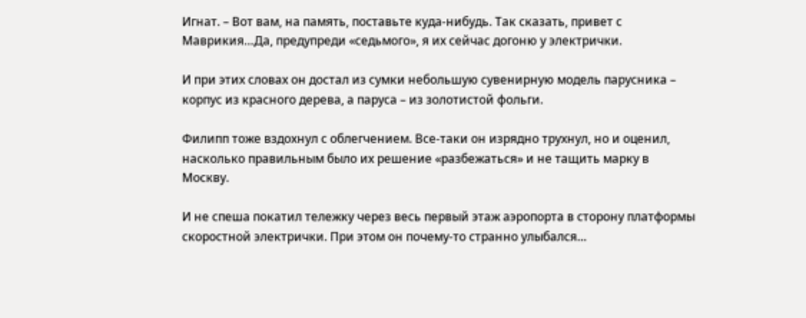Игнат. – Вот вам, на память, поставьте куда-нибудь. Так сказать, привет с Маврикия…Да, предупреди «седьмого», я их сейчас догоню у электрички.

И при этих словах он достал из сумки небольшую сувенирную модель парусника – корпус из красного дерева, а паруса – из золотистой фольги.

Филипп тоже вздохнул с облегчением. Все-таки он изрядно трухнул, но и оценил, насколько правильным было их решение «разбежаться» и не тащить марку в Москву.

И не спеша покатил тележку через весь первый этаж аэропорта в сторону платформы скоростной электрички. При этом он почему-то странно улыбался…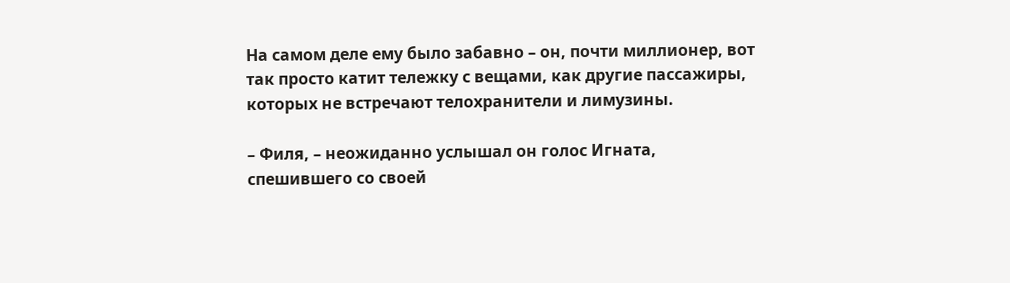На самом деле ему было забавно – он, почти миллионер, вот так просто катит тележку с вещами, как другие пассажиры, которых не встречают телохранители и лимузины.

– Филя, – неожиданно услышал он голос Игната, спешившего со своей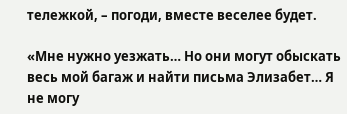тележкой, – погоди, вместе веселее будет.

«Мне нужно уезжать… Но они могут обыскать весь мой багаж и найти письма Элизабет… Я не могу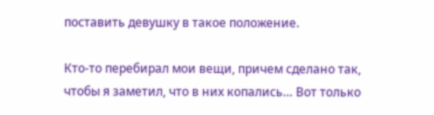поставить девушку в такое положение.

Кто-то перебирал мои вещи, причем сделано так, чтобы я заметил, что в них копались… Вот только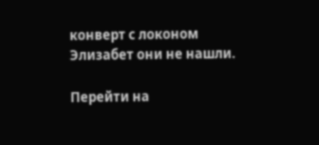конверт с локоном Элизабет они не нашли.

Перейти на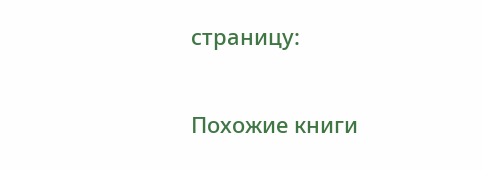страницу:

Похожие книги